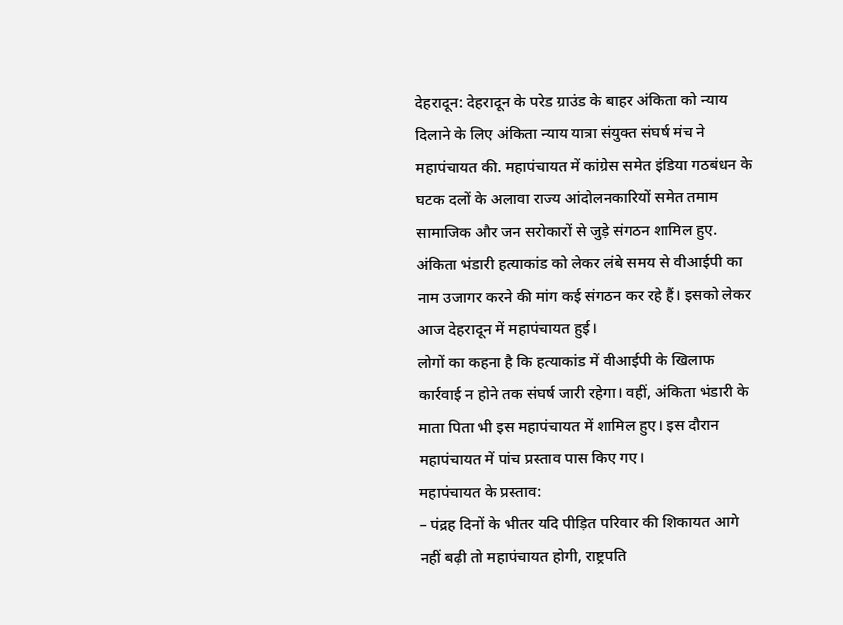देहरादून: देहरादून के परेड ग्राउंड के बाहर अंकिता को न्याय दिलाने के लिए अंकिता न्याय यात्रा संयुक्त संघर्ष मंच ने महापंचायत की. महापंचायत में कांग्रेस समेत इंडिया गठबंधन के घटक दलों के अलावा राज्य आंदोलनकारियों समेत तमाम सामाजिक और जन सरोकारों से जुड़े संगठन शामिल हुए.
अंकिता भंडारी हत्याकांड को लेकर लंबे समय से वीआईपी का नाम उजागर करने की मांग कई संगठन कर रहे हैं। इसको लेकर आज देहरादून में महापंचायत हुई।
लोगों का कहना है कि हत्याकांड में वीआईपी के खिलाफ कार्रवाई न होने तक संघर्ष जारी रहेगा। वहीं, अंकिता भंडारी के माता पिता भी इस महापंचायत में शामिल हुए। इस दौरान महापंचायत में पांच प्रस्ताव पास किए गए।
महापंचायत के प्रस्ताव:
– पंद्रह दिनों के भीतर यदि पीड़ित परिवार की शिकायत आगे नहीं बढ़ी तो महापंचायत होगी, राष्ट्रपति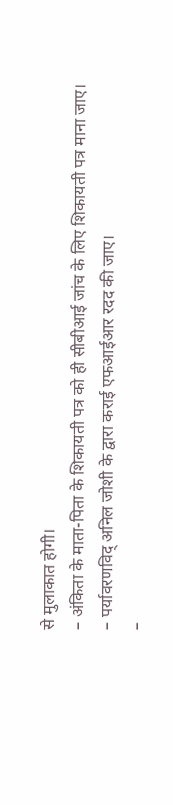से मुलाकात होगी।
– अंकिता के माता-पिता के शिकायती पत्र को ही सीबीआई जांच के लिए शिकायती पत्र माना जाए।
– पर्यावरणविद् अनिल जोशी के द्वारा कराई एफआईआर रदद की जाए।
–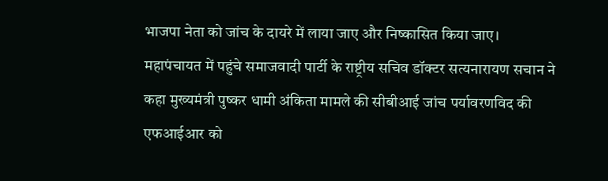भाजपा नेता को जांच के दायरे में लाया जाए और निष्कासित किया जाए।
महापंचायत में पहुंचे समाजवादी पार्टी के राष्ट्रीय सचिव डॉक्टर सत्यनारायण सचान ने कहा मुख्यमंत्री पुष्कर धामी अंकिता मामले की सीबीआई जांच पर्यावरणविद की एफआईआर को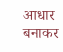आधार बनाकर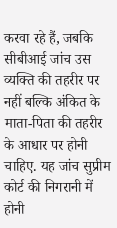करवा रहे हैं, जबकि सीबीआई जांच उस व्यक्ति की तहरीर पर नहीं बल्कि अंकित के माता-पिता की तहरीर के आधार पर होनी चाहिए. यह जांच सुप्रीम कोर्ट की निगरानी में होनी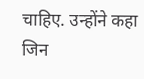चाहिए. उन्होंने कहा जिन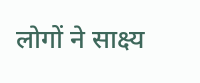लोगों ने साक्ष्य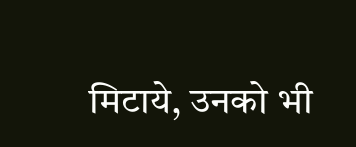मिटाये, उनको भी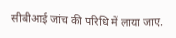सीबीआई जांच की परिधि में लाया जाए.